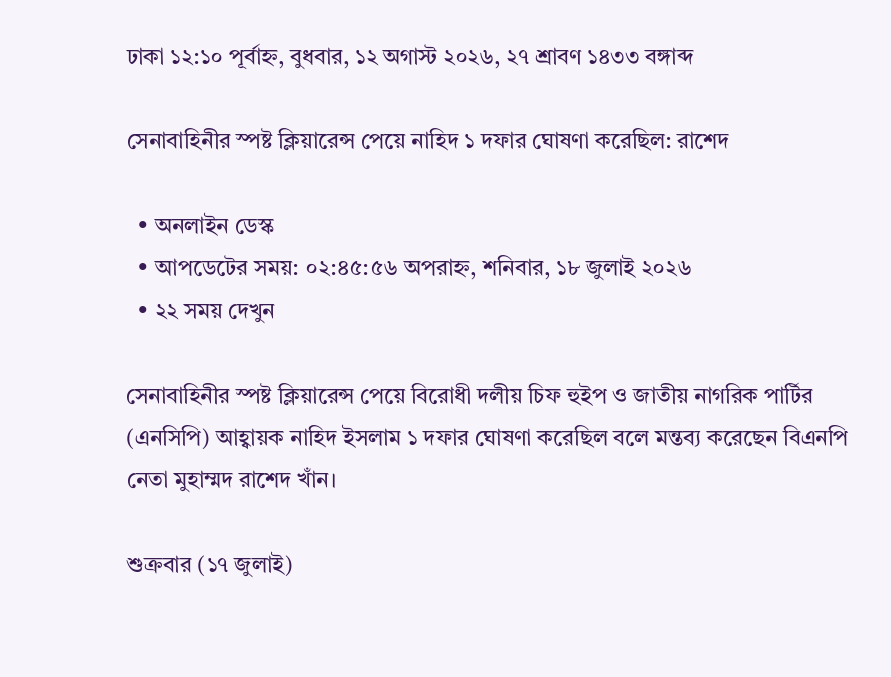ঢাকা ১২:১০ পূর্বাহ্ন, বুধবার, ১২ অগাস্ট ২০২৬, ২৭ শ্রাবণ ১৪৩৩ বঙ্গাব্দ

সেনাবাহিনীর স্পষ্ট ক্লিয়ারেন্স পেয়ে নাহিদ ১ দফার ঘোষণা করেছিল: রাশেদ

  • অনলাইন ডেস্ক
  • আপডেটের সময়: ০২:৪৫:৫৬ অপরাহ্ন, শনিবার, ১৮ জুলাই ২০২৬
  • ২২ সময় দেখুন

সেনাবাহিনীর স্পষ্ট ক্লিয়ারেন্স পেয়ে বিরোধী দলীয় চিফ হুইপ ও জাতীয় নাগরিক পার্টির (এনসিপি) আহ্বায়ক নাহিদ ইসলাম ১ দফার ঘোষণা করেছিল বলে মন্তব্য করেছেন বিএনপি নেতা মুহাম্মদ রাশেদ খাঁন।

শুক্রবার (১৭ জুলাই)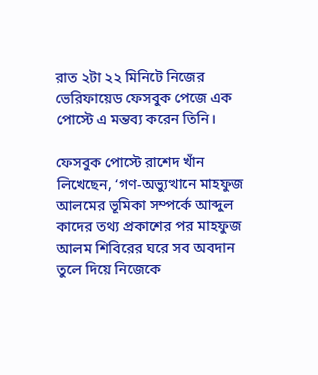রাত ২টা ২২ মিনিটে নিজের ভেরিফায়েড ফেসবুক পেজে এক পোস্টে এ মন্তব্য করেন তিনি।

ফেসবুক পোস্টে রাশেদ খাঁন লিখেছেন, ‘গণ-অভ্যুত্থানে মাহফুজ আলমের ভূমিকা সম্পর্কে আব্দুল কাদের তথ্য প্রকাশের পর মাহফুজ আলম শিবিরের ঘরে সব অবদান তুলে দিয়ে নিজেকে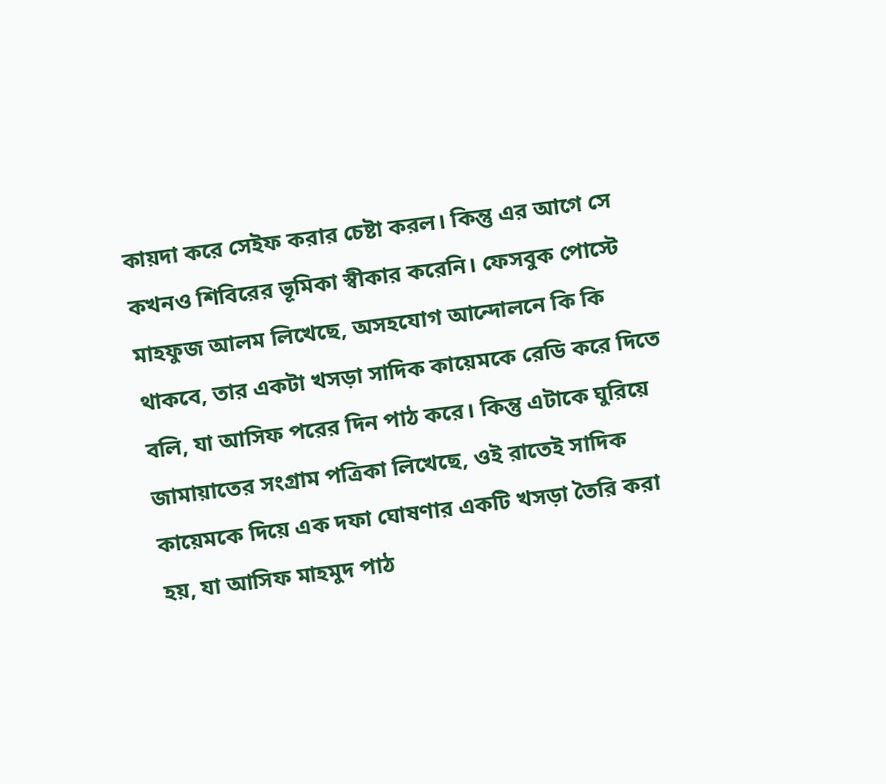কায়দা করে সেইফ করার চেষ্টা করল। কিন্তু এর আগে সে কখনও শিবিরের ভূমিকা স্বীকার করেনি। ফেসবুক পোস্টে মাহফুজ আলম লিখেছে, অসহযোগ আন্দোলনে কি কি থাকবে, তার একটা খসড়া সাদিক কায়েমকে রেডি করে দিতে বলি, যা আসিফ পরের দিন পাঠ করে। কিন্তু এটাকে ঘুরিয়ে জামায়াতের সংগ্রাম পত্রিকা লিখেছে, ওই রাতেই সাদিক কায়েমকে দিয়ে এক দফা ঘোষণার একটি খসড়া তৈরি করা হয়, যা আসিফ মাহমুদ পাঠ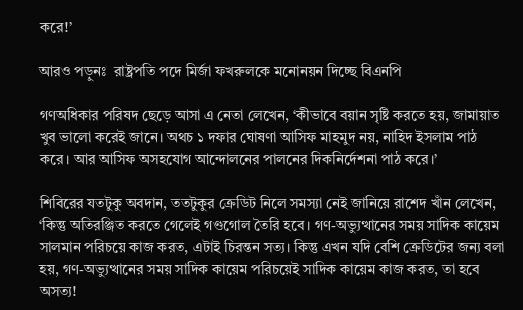করে!’

আরও পড়ুনঃ  রাষ্ট্রপতি পদে মির্জা ফখরুলকে মনোনয়ন দিচ্ছে বিএনপি

গণঅধিকার পরিষদ ছেড়ে আসা এ নেতা লেখেন, ‘কীভাবে বয়ান সৃষ্টি করতে হয়, জামায়াত খুব ভালো করেই জানে। অথচ ১ দফার ঘোষণা আসিফ মাহমুদ নয়, নাহিদ ইসলাম পাঠ করে। আর আসিফ অসহযোগ আন্দোলনের পালনের দিকনির্দেশনা পাঠ করে।’

শিবিরের যতটুকু অবদান, ততটুকুর ক্রেডিট নিলে সমস্যা নেই জানিয়ে রাশেদ খাঁন লেখেন, ‘কিন্তু অতিরঞ্জিত করতে গেলেই গণ্ডগোল তৈরি হবে। গণ-অভ্যুত্থানের সময় সাদিক কায়েম সালমান পরিচয়ে কাজ করত, এটাই চিরন্তন সত্য। কিন্তু এখন যদি বেশি ক্রেডিটের জন্য বলা হয়, গণ-অভ্যুত্থানের সময় সাদিক কায়েম পরিচয়েই সাদিক কায়েম কাজ করত, তা হবে অসত্য!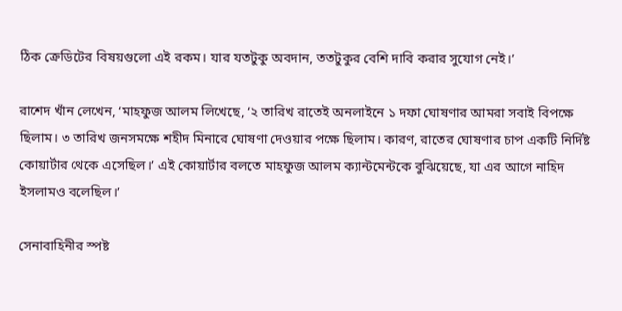ঠিক ক্রেডিটের বিষয়গুলো এই রকম। যার যতটুকু অবদান, ততটুকুর বেশি দাবি করার সুযোগ নেই।’

রাশেদ খাঁন লেখেন, ‘মাহফুজ আলম লিখেছে, ‘২ তারিখ রাতেই অনলাইনে ১ দফা ঘোষণার আমরা সবাই বিপক্ষে ছিলাম। ৩ তারিখ জনসমক্ষে শহীদ মিনারে ঘোষণা দেওয়ার পক্ষে ছিলাম। কারণ, রাতের ঘোষণার চাপ একটি নির্দিষ্ট কোয়ার্টার থেকে এসেছিল।’ এই কোয়ার্টার বলতে মাহফুজ আলম ক্যান্টমেন্টকে বুঝিয়েছে, যা এর আগে নাহিদ ইসলামও বলেছিল।’

সেনাবাহিনীর স্পষ্ট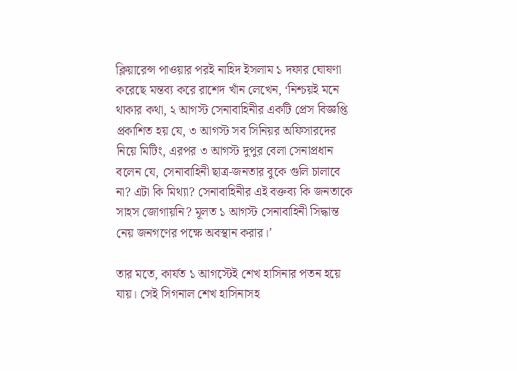ক্লিয়ারেন্স পাওয়ার পরই নাহিদ ইসলাম ১ দফার ঘোষণা করেছে মন্তব্য করে রাশেদ খাঁন লেখেন, ‘নিশ্চয়ই মনে থাকার কথা, ২ আগস্ট সেনাবাহিনীর একটি প্রেস বিজ্ঞপ্তি প্রকাশিত হয় যে, ৩ আগস্ট সব সিনিয়র অফিসারদের নিয়ে মিটিং, এরপর ৩ আগস্ট দুপুর বেলা সেনাপ্রধান বলেন যে, সেনাবাহিনী ছাত্র-জনতার বুকে গুলি চালাবে না? এটা কি মিথ্যা? সেনাবাহিনীর এই বক্তব্য কি জনতাকে সাহস জোগায়নি? মূলত ১ আগস্ট সেনাবাহিনী সিদ্ধান্ত নেয় জনগণের পক্ষে অবস্থান করার।’

তার মতে, কার্যত ১ আগস্টেই শেখ হাসিনার পতন হয়ে যায়। সেই সিগনাল শেখ হাসিনাসহ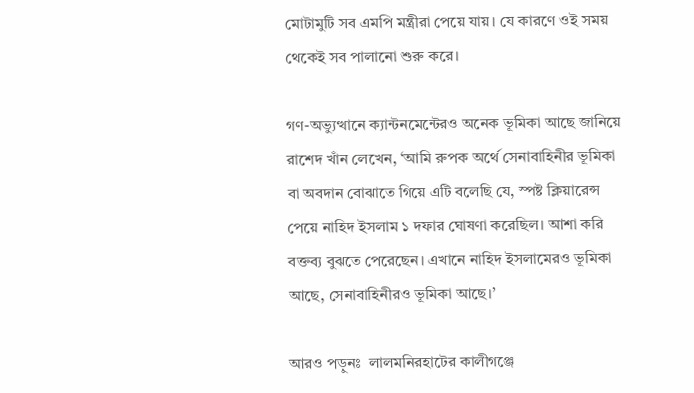মোটামুটি সব এমপি মন্ত্রীরা পেয়ে যায়। যে কারণে ওই সময় থেকেই সব পালানো শুরু করে।

গণ-অভ্যুত্থানে ক্যান্টনমেন্টেরও অনেক ভূমিকা আছে জানিয়ে রাশেদ খাঁন লেখেন, ‘আমি রুপক অর্থে সেনাবাহিনীর ভূমিকা বা অবদান বোঝাতে গিয়ে এটি বলেছি যে, স্পষ্ট ক্লিয়ারেন্স পেয়ে নাহিদ ইসলাম ১ দফার ঘোষণা করেছিল। আশা করি বক্তব্য বুঝতে পেরেছেন। এখানে নাহিদ ইসলামেরও ভূমিকা আছে, সেনাবাহিনীরও ভূমিকা আছে।’

আরও পড়ুনঃ  লালমনিরহাটের কালীগঞ্জে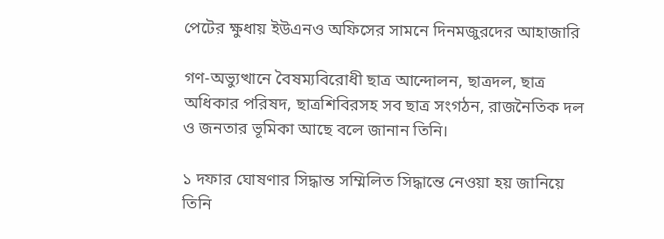পেটের ক্ষুধায় ইউএনও অফিসের সামনে দিনমজুরদের আহাজারি

গণ-অভ্যুত্থানে বৈষম্যবিরোধী ছাত্র আন্দোলন, ছাত্রদল, ছাত্র অধিকার পরিষদ, ছাত্রশিবিরসহ সব ছাত্র সংগঠন, রাজনৈতিক দল ও জনতার ভূমিকা আছে বলে জানান তিনি।

১ দফার ঘোষণার সিদ্ধান্ত সম্মিলিত সিদ্ধান্তে নেওয়া হয় জানিয়ে তিনি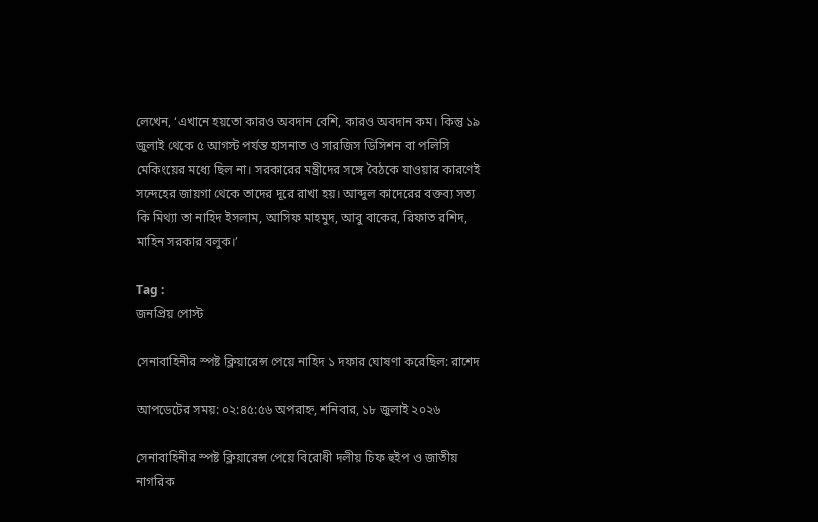লেখেন, ‘এখানে হয়তো কারও অবদান বেশি, কারও অবদান কম। কিন্তু ১৯ জুলাই থেকে ৫ আগস্ট পর্যন্ত হাসনাত ও সারজিস ডিসিশন বা পলিসি মেকিংয়ের মধ্যে ছিল না। সরকারের মন্ত্রীদের সঙ্গে বৈঠকে যাওয়ার কারণেই সন্দেহের জায়গা থেকে তাদের দূরে রাখা হয়। আব্দুল কাদেরের বক্তব্য সত্য কি মিথ্যা তা নাহিদ ইসলাম, আসিফ মাহমুদ, আবু বাকের, রিফাত রশিদ, মাহিন সরকার বলুক।’

Tag :
জনপ্রিয় পোস্ট

সেনাবাহিনীর স্পষ্ট ক্লিয়ারেন্স পেয়ে নাহিদ ১ দফার ঘোষণা করেছিল: রাশেদ

আপডেটের সময়: ০২:৪৫:৫৬ অপরাহ্ন, শনিবার, ১৮ জুলাই ২০২৬

সেনাবাহিনীর স্পষ্ট ক্লিয়ারেন্স পেয়ে বিরোধী দলীয় চিফ হুইপ ও জাতীয় নাগরিক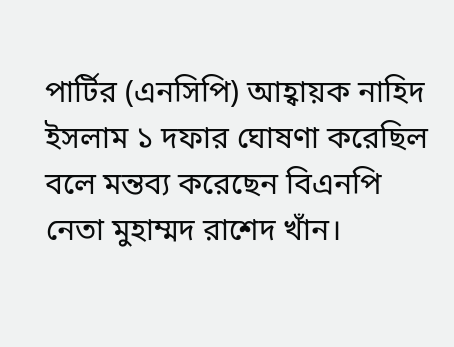পার্টির (এনসিপি) আহ্বায়ক নাহিদ ইসলাম ১ দফার ঘোষণা করেছিল বলে মন্তব্য করেছেন বিএনপি নেতা মুহাম্মদ রাশেদ খাঁন।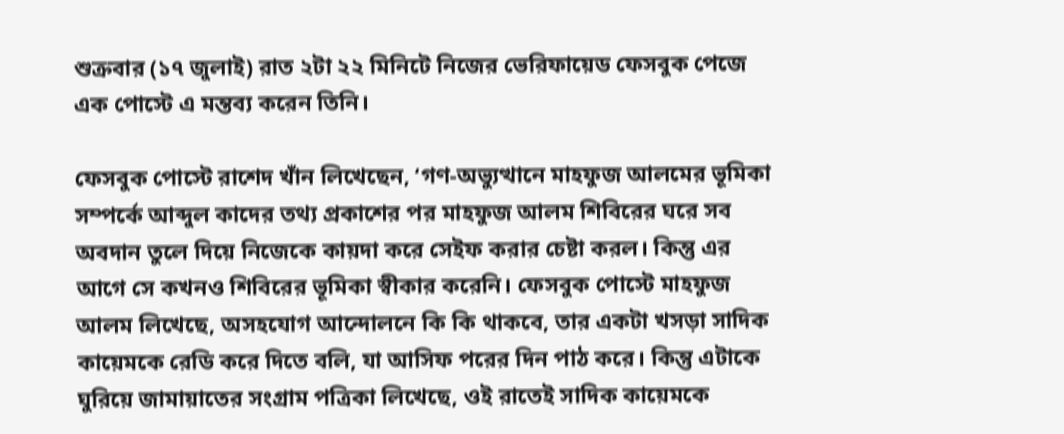শুক্রবার (১৭ জুলাই) রাত ২টা ২২ মিনিটে নিজের ভেরিফায়েড ফেসবুক পেজে এক পোস্টে এ মন্তব্য করেন তিনি।

ফেসবুক পোস্টে রাশেদ খাঁন লিখেছেন, ‘গণ-অভ্যুত্থানে মাহফুজ আলমের ভূমিকা সম্পর্কে আব্দুল কাদের তথ্য প্রকাশের পর মাহফুজ আলম শিবিরের ঘরে সব অবদান তুলে দিয়ে নিজেকে কায়দা করে সেইফ করার চেষ্টা করল। কিন্তু এর আগে সে কখনও শিবিরের ভূমিকা স্বীকার করেনি। ফেসবুক পোস্টে মাহফুজ আলম লিখেছে, অসহযোগ আন্দোলনে কি কি থাকবে, তার একটা খসড়া সাদিক কায়েমকে রেডি করে দিতে বলি, যা আসিফ পরের দিন পাঠ করে। কিন্তু এটাকে ঘুরিয়ে জামায়াতের সংগ্রাম পত্রিকা লিখেছে, ওই রাতেই সাদিক কায়েমকে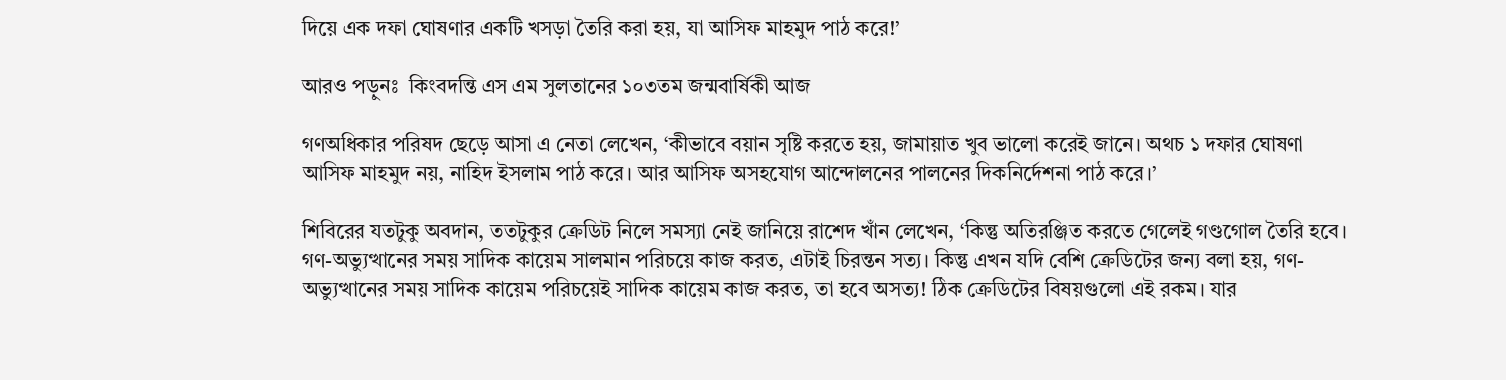দিয়ে এক দফা ঘোষণার একটি খসড়া তৈরি করা হয়, যা আসিফ মাহমুদ পাঠ করে!’

আরও পড়ুনঃ  কিংবদন্তি এস এম সুলতানের ১০৩তম জন্মবার্ষিকী আজ

গণঅধিকার পরিষদ ছেড়ে আসা এ নেতা লেখেন, ‘কীভাবে বয়ান সৃষ্টি করতে হয়, জামায়াত খুব ভালো করেই জানে। অথচ ১ দফার ঘোষণা আসিফ মাহমুদ নয়, নাহিদ ইসলাম পাঠ করে। আর আসিফ অসহযোগ আন্দোলনের পালনের দিকনির্দেশনা পাঠ করে।’

শিবিরের যতটুকু অবদান, ততটুকুর ক্রেডিট নিলে সমস্যা নেই জানিয়ে রাশেদ খাঁন লেখেন, ‘কিন্তু অতিরঞ্জিত করতে গেলেই গণ্ডগোল তৈরি হবে। গণ-অভ্যুত্থানের সময় সাদিক কায়েম সালমান পরিচয়ে কাজ করত, এটাই চিরন্তন সত্য। কিন্তু এখন যদি বেশি ক্রেডিটের জন্য বলা হয়, গণ-অভ্যুত্থানের সময় সাদিক কায়েম পরিচয়েই সাদিক কায়েম কাজ করত, তা হবে অসত্য! ঠিক ক্রেডিটের বিষয়গুলো এই রকম। যার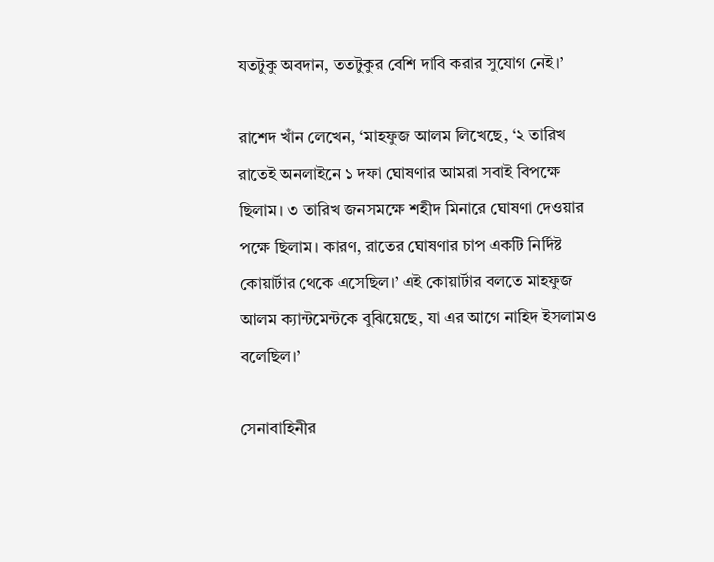যতটুকু অবদান, ততটুকুর বেশি দাবি করার সুযোগ নেই।’

রাশেদ খাঁন লেখেন, ‘মাহফুজ আলম লিখেছে, ‘২ তারিখ রাতেই অনলাইনে ১ দফা ঘোষণার আমরা সবাই বিপক্ষে ছিলাম। ৩ তারিখ জনসমক্ষে শহীদ মিনারে ঘোষণা দেওয়ার পক্ষে ছিলাম। কারণ, রাতের ঘোষণার চাপ একটি নির্দিষ্ট কোয়ার্টার থেকে এসেছিল।’ এই কোয়ার্টার বলতে মাহফুজ আলম ক্যান্টমেন্টকে বুঝিয়েছে, যা এর আগে নাহিদ ইসলামও বলেছিল।’

সেনাবাহিনীর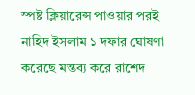স্পষ্ট ক্লিয়ারেন্স পাওয়ার পরই নাহিদ ইসলাম ১ দফার ঘোষণা করেছে মন্তব্য করে রাশেদ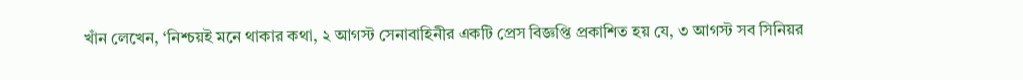খাঁন লেখেন, ‘নিশ্চয়ই মনে থাকার কথা, ২ আগস্ট সেনাবাহিনীর একটি প্রেস বিজ্ঞপ্তি প্রকাশিত হয় যে, ৩ আগস্ট সব সিনিয়র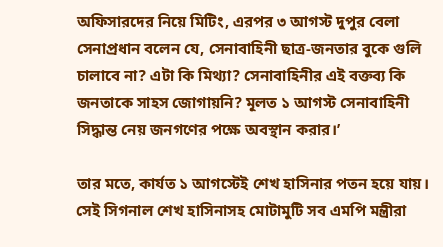অফিসারদের নিয়ে মিটিং, এরপর ৩ আগস্ট দুপুর বেলা সেনাপ্রধান বলেন যে, সেনাবাহিনী ছাত্র-জনতার বুকে গুলি চালাবে না? এটা কি মিথ্যা? সেনাবাহিনীর এই বক্তব্য কি জনতাকে সাহস জোগায়নি? মূলত ১ আগস্ট সেনাবাহিনী সিদ্ধান্ত নেয় জনগণের পক্ষে অবস্থান করার।’

তার মতে, কার্যত ১ আগস্টেই শেখ হাসিনার পতন হয়ে যায়। সেই সিগনাল শেখ হাসিনাসহ মোটামুটি সব এমপি মন্ত্রীরা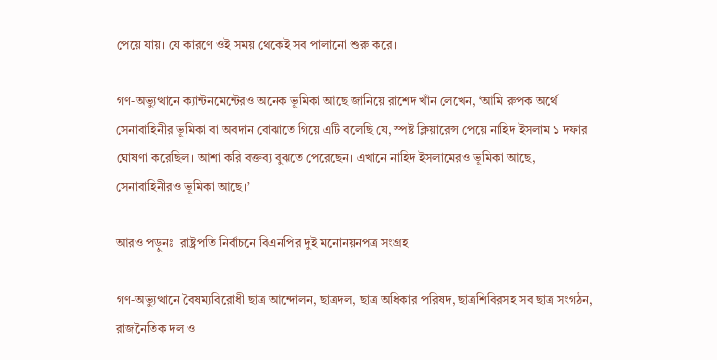পেয়ে যায়। যে কারণে ওই সময় থেকেই সব পালানো শুরু করে।

গণ-অভ্যুত্থানে ক্যান্টনমেন্টেরও অনেক ভূমিকা আছে জানিয়ে রাশেদ খাঁন লেখেন, ‘আমি রুপক অর্থে সেনাবাহিনীর ভূমিকা বা অবদান বোঝাতে গিয়ে এটি বলেছি যে, স্পষ্ট ক্লিয়ারেন্স পেয়ে নাহিদ ইসলাম ১ দফার ঘোষণা করেছিল। আশা করি বক্তব্য বুঝতে পেরেছেন। এখানে নাহিদ ইসলামেরও ভূমিকা আছে, সেনাবাহিনীরও ভূমিকা আছে।’

আরও পড়ুনঃ  রাষ্ট্রপতি নির্বাচনে বিএনপির দুই মনোনয়নপত্র সংগ্রহ

গণ-অভ্যুত্থানে বৈষম্যবিরোধী ছাত্র আন্দোলন, ছাত্রদল, ছাত্র অধিকার পরিষদ, ছাত্রশিবিরসহ সব ছাত্র সংগঠন, রাজনৈতিক দল ও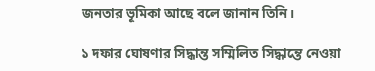জনতার ভূমিকা আছে বলে জানান তিনি।

১ দফার ঘোষণার সিদ্ধান্ত সম্মিলিত সিদ্ধান্তে নেওয়া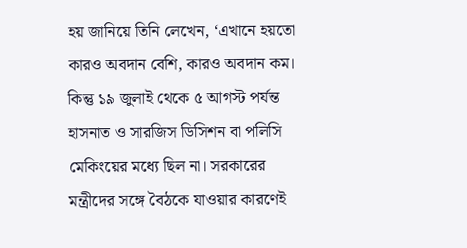হয় জানিয়ে তিনি লেখেন, ‘এখানে হয়তো কারও অবদান বেশি, কারও অবদান কম। কিন্তু ১৯ জুলাই থেকে ৫ আগস্ট পর্যন্ত হাসনাত ও সারজিস ডিসিশন বা পলিসি মেকিংয়ের মধ্যে ছিল না। সরকারের মন্ত্রীদের সঙ্গে বৈঠকে যাওয়ার কারণেই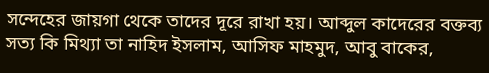সন্দেহের জায়গা থেকে তাদের দূরে রাখা হয়। আব্দুল কাদেরের বক্তব্য সত্য কি মিথ্যা তা নাহিদ ইসলাম, আসিফ মাহমুদ, আবু বাকের,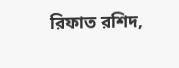রিফাত রশিদ,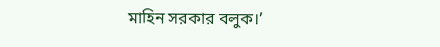মাহিন সরকার বলুক।’